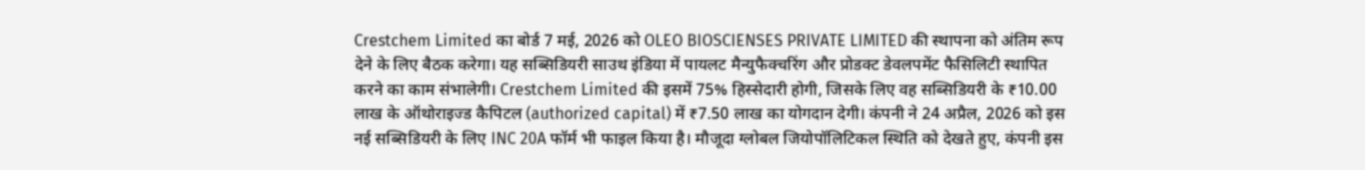Crestchem Limited का बोर्ड 7 मई, 2026 को OLEO BIOSCIENSES PRIVATE LIMITED की स्थापना को अंतिम रूप देने के लिए बैठक करेगा। यह सब्सिडियरी साउथ इंडिया में पायलट मैन्युफैक्चरिंग और प्रोडक्ट डेवलपमेंट फैसिलिटी स्थापित करने का काम संभालेगी। Crestchem Limited की इसमें 75% हिस्सेदारी होगी, जिसके लिए वह सब्सिडियरी के ₹10.00 लाख के ऑथोराइज्ड कैपिटल (authorized capital) में ₹7.50 लाख का योगदान देगी। कंपनी ने 24 अप्रैल, 2026 को इस नई सब्सिडियरी के लिए INC 20A फॉर्म भी फाइल किया है। मौजूदा ग्लोबल जियोपॉलिटिकल स्थिति को देखते हुए, कंपनी इस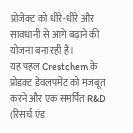प्रोजेक्ट को धीरे-धीरे और सावधानी से आगे बढ़ाने की योजना बना रही है।
यह पहल Crestchem के प्रोडक्ट डेवलपमेंट को मजबूत करने और एक समर्पित R&D (रिसर्च एंड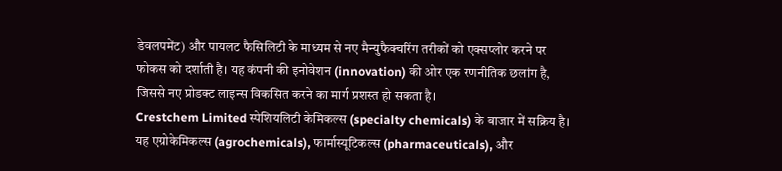डेवलपमेंट) और पायलट फैसिलिटी के माध्यम से नए मैन्युफैक्चरिंग तरीकों को एक्सप्लोर करने पर फोकस को दर्शाती है। यह कंपनी की इनोवेशन (innovation) की ओर एक रणनीतिक छलांग है, जिससे नए प्रोडक्ट लाइन्स विकसित करने का मार्ग प्रशस्त हो सकता है।
Crestchem Limited स्पेशियलिटी केमिकल्स (specialty chemicals) के बाजार में सक्रिय है। यह एग्रोकेमिकल्स (agrochemicals), फार्मास्यूटिकल्स (pharmaceuticals), और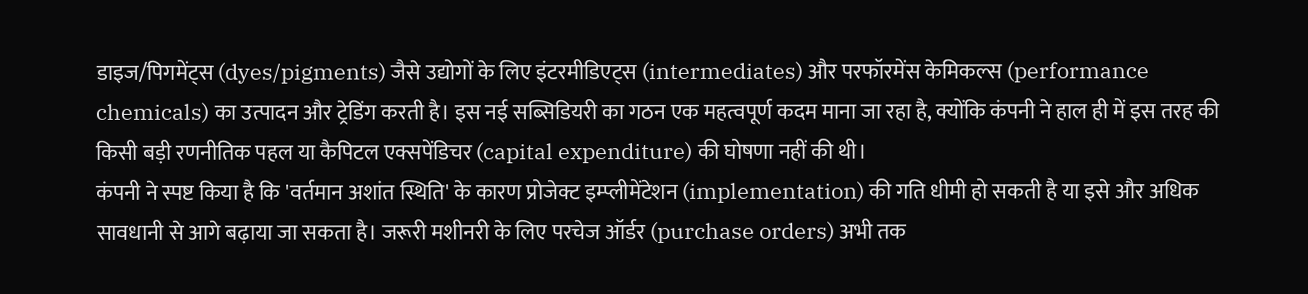डाइज/पिगमेंट्स (dyes/pigments) जैसे उद्योगों के लिए इंटरमीडिएट्स (intermediates) और परफॉरमेंस केमिकल्स (performance chemicals) का उत्पादन और ट्रेडिंग करती है। इस नई सब्सिडियरी का गठन एक महत्वपूर्ण कदम माना जा रहा है, क्योंकि कंपनी ने हाल ही में इस तरह की किसी बड़ी रणनीतिक पहल या कैपिटल एक्सपेंडिचर (capital expenditure) की घोषणा नहीं की थी।
कंपनी ने स्पष्ट किया है कि 'वर्तमान अशांत स्थिति' के कारण प्रोजेक्ट इम्प्लीमेंटेशन (implementation) की गति धीमी हो सकती है या इसे और अधिक सावधानी से आगे बढ़ाया जा सकता है। जरूरी मशीनरी के लिए परचेज ऑर्डर (purchase orders) अभी तक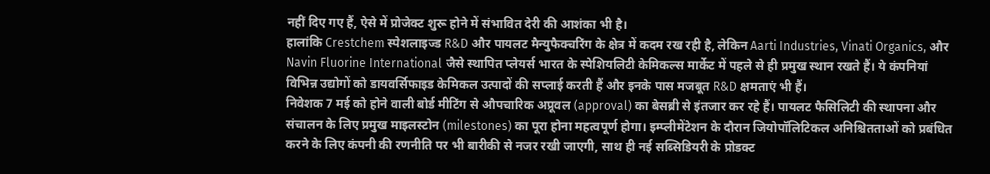नहीं दिए गए हैं, ऐसे में प्रोजेक्ट शुरू होने में संभावित देरी की आशंका भी है।
हालांकि Crestchem स्पेशलाइज्ड R&D और पायलट मैन्युफैक्चरिंग के क्षेत्र में कदम रख रही है, लेकिन Aarti Industries, Vinati Organics, और Navin Fluorine International जैसे स्थापित प्लेयर्स भारत के स्पेशियलिटी केमिकल्स मार्केट में पहले से ही प्रमुख स्थान रखते हैं। ये कंपनियां विभिन्न उद्योगों को डायवर्सिफाइड केमिकल उत्पादों की सप्लाई करती हैं और इनके पास मजबूत R&D क्षमताएं भी हैं।
निवेशक 7 मई को होने वाली बोर्ड मीटिंग से औपचारिक अप्रूवल (approval) का बेसब्री से इंतजार कर रहे हैं। पायलट फैसिलिटी की स्थापना और संचालन के लिए प्रमुख माइलस्टोन (milestones) का पूरा होना महत्वपूर्ण होगा। इम्प्लीमेंटेशन के दौरान जियोपॉलिटिकल अनिश्चितताओं को प्रबंधित करने के लिए कंपनी की रणनीति पर भी बारीकी से नजर रखी जाएगी, साथ ही नई सब्सिडियरी के प्रोडक्ट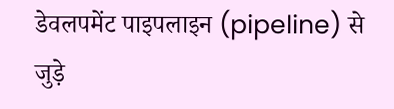डेवलपमेंट पाइपलाइन (pipeline) से जुड़े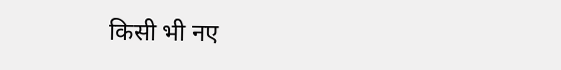किसी भी नए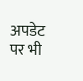अपडेट पर भी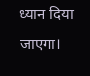ध्यान दिया जाएगा।